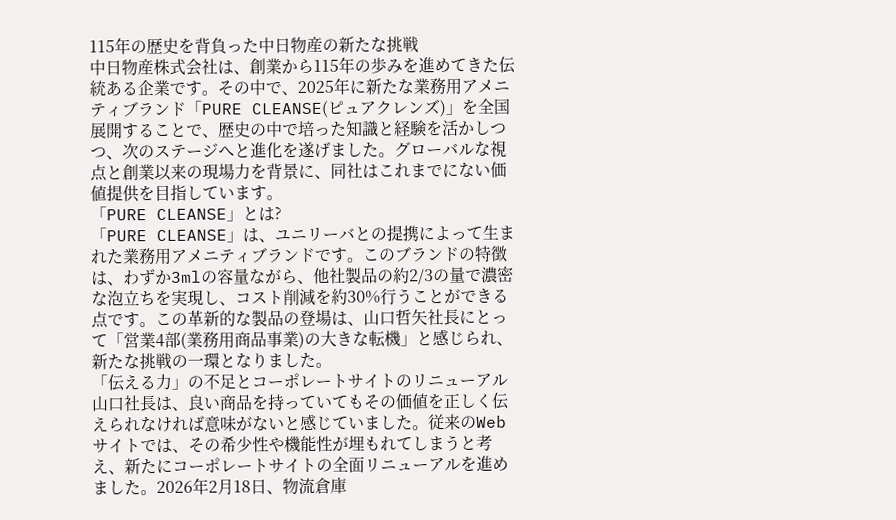115年の歴史を背負った中日物産の新たな挑戦
中日物産株式会社は、創業から115年の歩みを進めてきた伝統ある企業です。その中で、2025年に新たな業務用アメニティブランド「PURE CLEANSE(ピュアクレンズ)」を全国展開することで、歴史の中で培った知識と経験を活かしつつ、次のステージへと進化を遂げました。グローバルな視点と創業以来の現場力を背景に、同社はこれまでにない価値提供を目指しています。
「PURE CLEANSE」とは?
「PURE CLEANSE」は、ユニリーバとの提携によって生まれた業務用アメニティブランドです。このブランドの特徴は、わずか3mlの容量ながら、他社製品の約2/3の量で濃密な泡立ちを実現し、コスト削減を約30%行うことができる点です。この革新的な製品の登場は、山口哲矢社長にとって「営業4部(業務用商品事業)の大きな転機」と感じられ、新たな挑戦の一環となりました。
「伝える力」の不足とコーポレートサイトのリニューアル
山口社長は、良い商品を持っていてもその価値を正しく伝えられなければ意味がないと感じていました。従来のWebサイトでは、その希少性や機能性が埋もれてしまうと考え、新たにコーポレートサイトの全面リニューアルを進めました。2026年2月18日、物流倉庫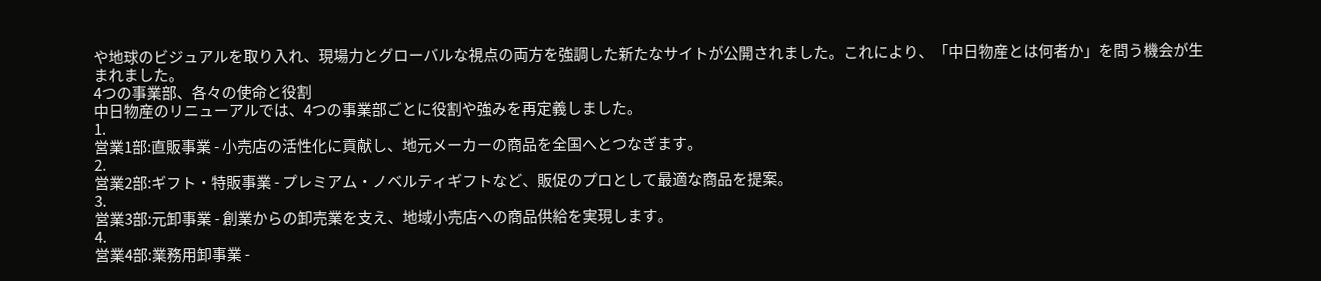や地球のビジュアルを取り入れ、現場力とグローバルな視点の両方を強調した新たなサイトが公開されました。これにより、「中日物産とは何者か」を問う機会が生まれました。
4つの事業部、各々の使命と役割
中日物産のリニューアルでは、4つの事業部ごとに役割や強みを再定義しました。
1.
営業1部:直販事業 - 小売店の活性化に貢献し、地元メーカーの商品を全国へとつなぎます。
2.
営業2部:ギフト・特販事業 - プレミアム・ノベルティギフトなど、販促のプロとして最適な商品を提案。
3.
営業3部:元卸事業 - 創業からの卸売業を支え、地域小売店への商品供給を実現します。
4.
営業4部:業務用卸事業 -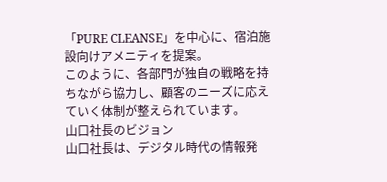「PURE CLEANSE」を中心に、宿泊施設向けアメニティを提案。
このように、各部門が独自の戦略を持ちながら協力し、顧客のニーズに応えていく体制が整えられています。
山口社長のビジョン
山口社長は、デジタル時代の情報発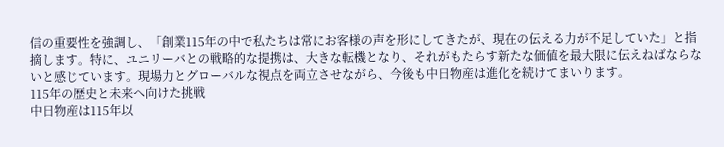信の重要性を強調し、「創業115年の中で私たちは常にお客様の声を形にしてきたが、現在の伝える力が不足していた」と指摘します。特に、ユニリーバとの戦略的な提携は、大きな転機となり、それがもたらす新たな価値を最大限に伝えねばならないと感じています。現場力とグローバルな視点を両立させながら、今後も中日物産は進化を続けてまいります。
115年の歴史と未来へ向けた挑戦
中日物産は115年以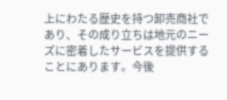上にわたる歴史を持つ卸売商社であり、その成り立ちは地元のニーズに密着したサービスを提供することにあります。今後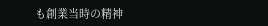も創業当時の精神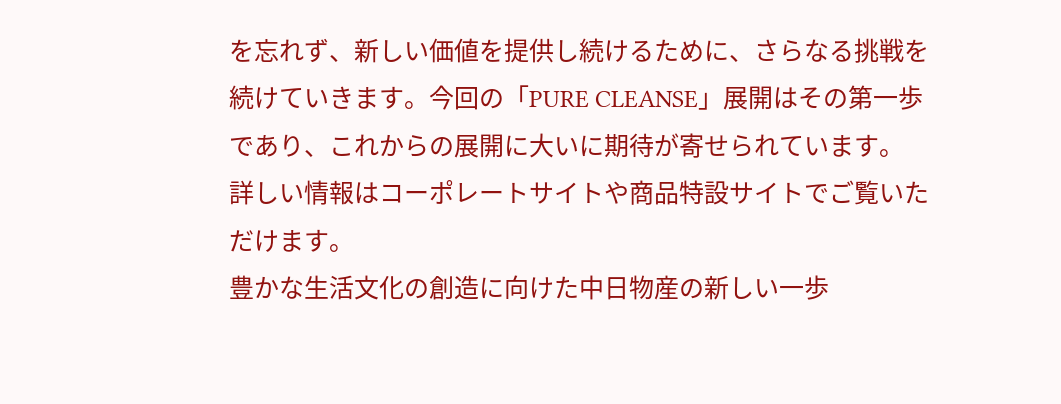を忘れず、新しい価値を提供し続けるために、さらなる挑戦を続けていきます。今回の「PURE CLEANSE」展開はその第一歩であり、これからの展開に大いに期待が寄せられています。
詳しい情報はコーポレートサイトや商品特設サイトでご覧いただけます。
豊かな生活文化の創造に向けた中日物産の新しい一歩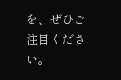を、ぜひご注目ください。